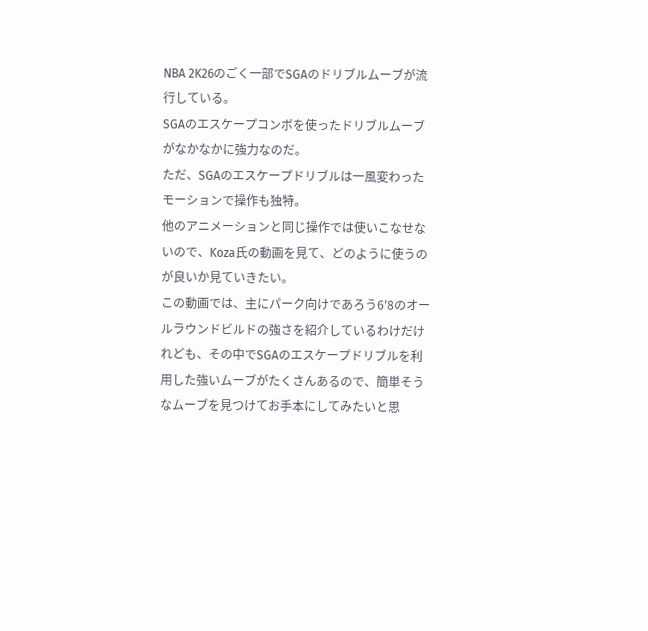NBA 2K26のごく一部でSGAのドリブルムーブが流行している。
SGAのエスケープコンボを使ったドリブルムーブがなかなかに強力なのだ。
ただ、SGAのエスケープドリブルは一風変わったモーションで操作も独特。
他のアニメーションと同じ操作では使いこなせないので、Koza氏の動画を見て、どのように使うのが良いか見ていきたい。
この動画では、主にパーク向けであろう6'8のオールラウンドビルドの強さを紹介しているわけだけれども、その中でSGAのエスケープドリブルを利用した強いムーブがたくさんあるので、簡単そうなムーブを見つけてお手本にしてみたいと思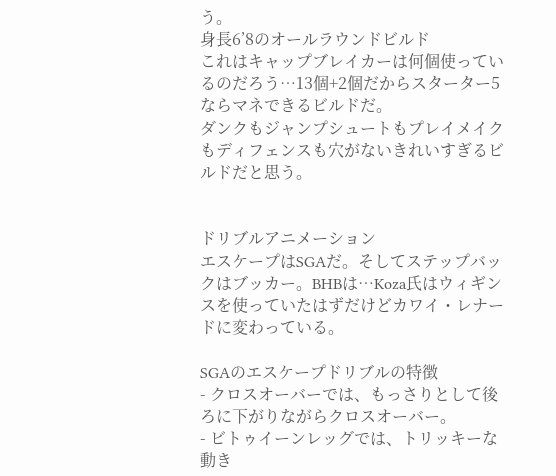う。
身長6’8のオールラウンドビルド
これはキャップブレイカーは何個使っているのだろう…13個+2個だからスターター5ならマネできるビルドだ。
ダンクもジャンプシュートもプレイメイクもディフェンスも穴がないきれいすぎるビルドだと思う。


ドリブルアニメーション
エスケープはSGAだ。そしてステップバックはブッカー。BHBは…Koza氏はウィギンスを使っていたはずだけどカワイ・レナードに変わっている。

SGAのエスケープドリブルの特徴
- クロスオーバーでは、もっさりとして後ろに下がりながらクロスオーバー。
- ビトゥイーンレッグでは、トリッキーな動き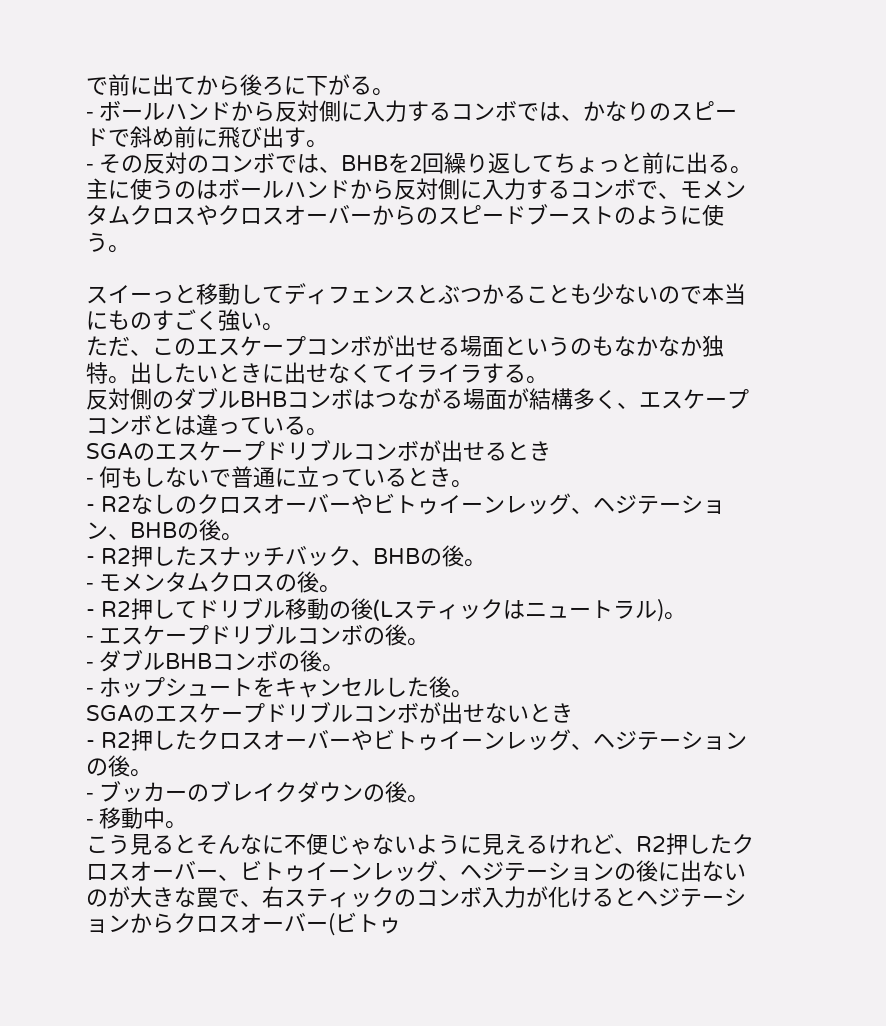で前に出てから後ろに下がる。
- ボールハンドから反対側に入力するコンボでは、かなりのスピードで斜め前に飛び出す。
- その反対のコンボでは、BHBを2回繰り返してちょっと前に出る。
主に使うのはボールハンドから反対側に入力するコンボで、モメンタムクロスやクロスオーバーからのスピードブーストのように使う。

スイーっと移動してディフェンスとぶつかることも少ないので本当にものすごく強い。
ただ、このエスケープコンボが出せる場面というのもなかなか独特。出したいときに出せなくてイライラする。
反対側のダブルBHBコンボはつながる場面が結構多く、エスケープコンボとは違っている。
SGAのエスケープドリブルコンボが出せるとき
- 何もしないで普通に立っているとき。
- R2なしのクロスオーバーやビトゥイーンレッグ、ヘジテーション、BHBの後。
- R2押したスナッチバック、BHBの後。
- モメンタムクロスの後。
- R2押してドリブル移動の後(Lスティックはニュートラル)。
- エスケープドリブルコンボの後。
- ダブルBHBコンボの後。
- ホップシュートをキャンセルした後。
SGAのエスケープドリブルコンボが出せないとき
- R2押したクロスオーバーやビトゥイーンレッグ、ヘジテーションの後。
- ブッカーのブレイクダウンの後。
- 移動中。
こう見るとそんなに不便じゃないように見えるけれど、R2押したクロスオーバー、ビトゥイーンレッグ、ヘジテーションの後に出ないのが大きな罠で、右スティックのコンボ入力が化けるとヘジテーションからクロスオーバー(ビトゥ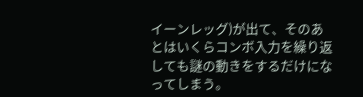イーンレッグ)が出て、そのあとはいくらコンボ入力を繰り返しても謎の動きをするだけになってしまう。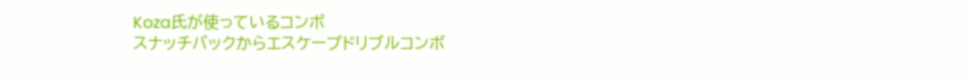Koza氏が使っているコンボ
スナッチバックからエスケープドリブルコンボ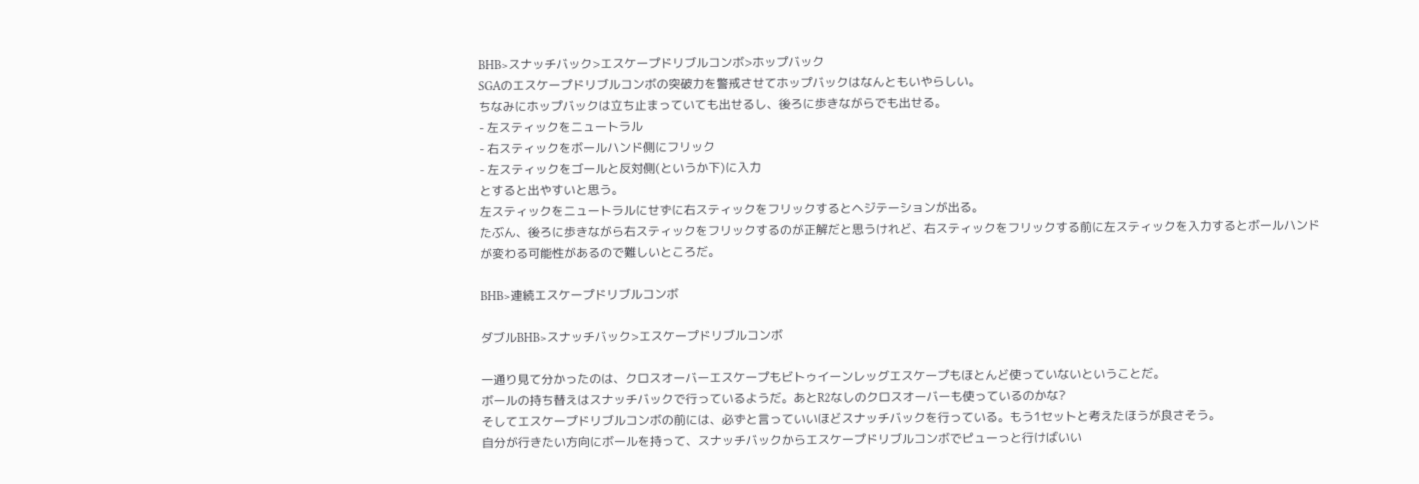BHB>スナッチバック>エスケープドリブルコンボ>ホップバック
SGAのエスケープドリブルコンボの突破力を警戒させてホップバックはなんともいやらしい。
ちなみにホップバックは立ち止まっていても出せるし、後ろに歩きながらでも出せる。
- 左スティックをニュートラル
- 右スティックをボールハンド側にフリック
- 左スティックをゴールと反対側(というか下)に入力
とすると出やすいと思う。
左スティックをニュートラルにせずに右スティックをフリックするとヘジテーションが出る。
たぶん、後ろに歩きながら右スティックをフリックするのが正解だと思うけれど、右スティックをフリックする前に左スティックを入力するとボールハンドが変わる可能性があるので難しいところだ。

BHB>連続エスケープドリブルコンボ

ダブルBHB>スナッチバック>エスケープドリブルコンボ

一通り見て分かったのは、クロスオーバーエスケープもビトゥイーンレッグエスケープもほとんど使っていないということだ。
ボールの持ち替えはスナッチバックで行っているようだ。あとR2なしのクロスオーバーも使っているのかな?
そしてエスケープドリブルコンボの前には、必ずと言っていいほどスナッチバックを行っている。もう1セットと考えたほうが良さそう。
自分が行きたい方向にボールを持って、スナッチバックからエスケープドリブルコンボでピューっと行けばいい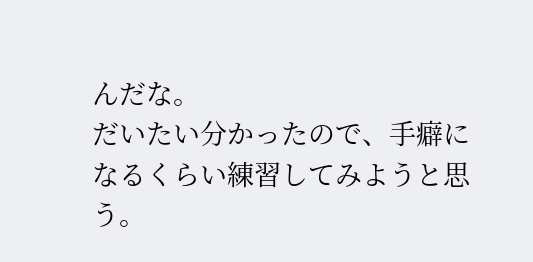んだな。
だいたい分かったので、手癖になるくらい練習してみようと思う。